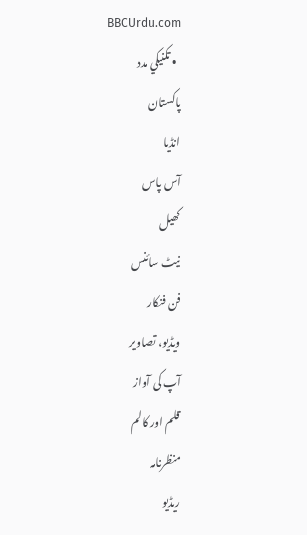BBCUrdu.com
  • تکنيکي مدد
پاکستان
انڈیا
آس پاس
کھیل
نیٹ سائنس
فن فنکار
ویڈیو، تصاویر
آپ کی آواز
قلم اور کالم
منظرنامہ
ریڈیو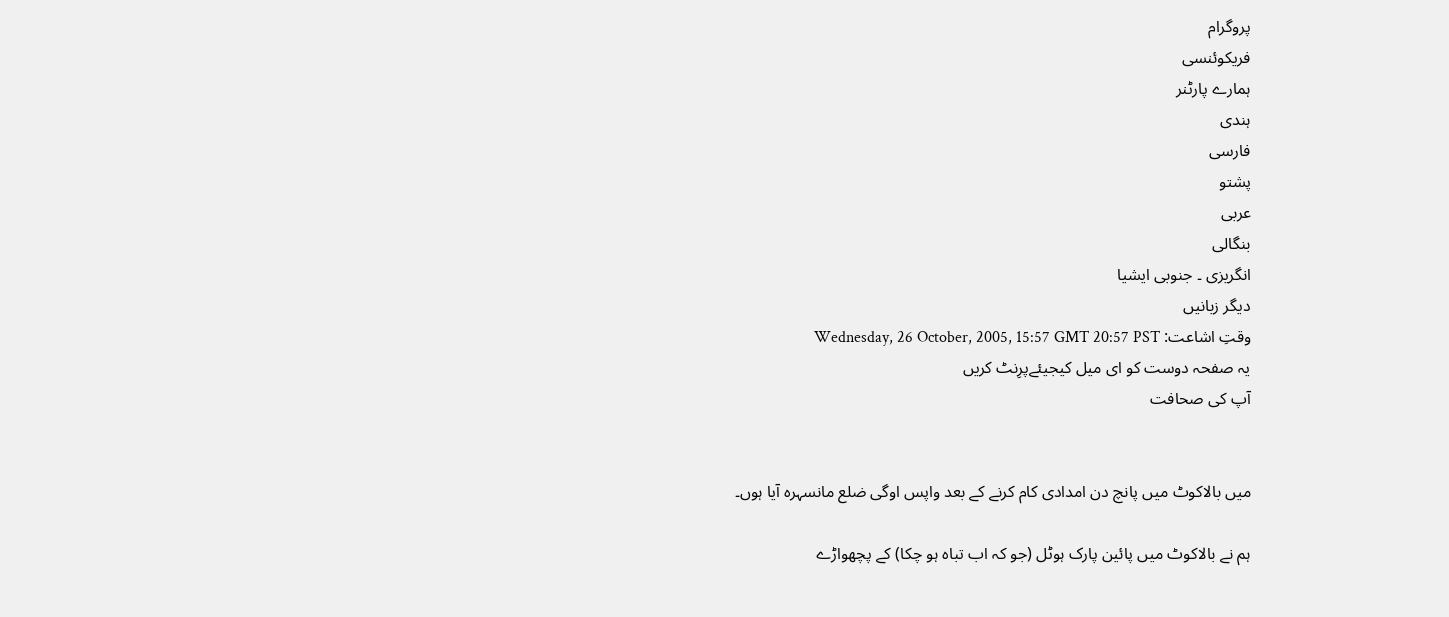پروگرام
فریکوئنسی
ہمارے پارٹنر
ہندی
فارسی
پشتو
عربی
بنگالی
انگریزی ۔ جنوبی ایشیا
دیگر زبانیں
وقتِ اشاعت: Wednesday, 26 October, 2005, 15:57 GMT 20:57 PST
یہ صفحہ دوست کو ای میل کیجیئےپرِنٹ کریں
آپ کی صحافت


میں بالاکوٹ میں پانچ دن امدادی کام کرنے کے بعد واپس اوگی ضلع مانسہرہ آیا ہوں۔

ہم نے بالاکوٹ میں پائین پارک ہوٹل (جو کہ اب تباہ ہو چکا) کے پچھواڑے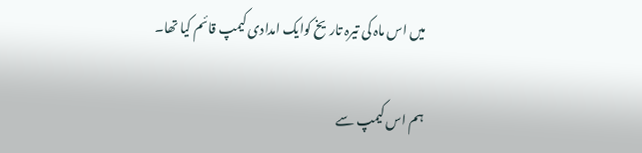میں اس ماہ کی تیرہ تاریخ کوایک امدادی کیمپ قائم کیا تھا۔

ہم اس کیمپ سے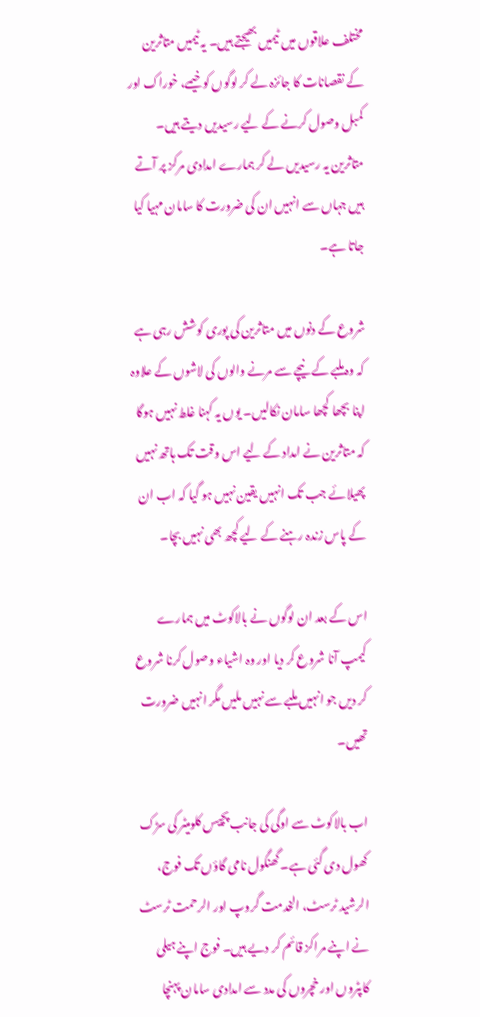مختلف علاقوں میں ٹیمیں بھیجتے ہیں۔ یہ ٹیمیں متاثرین کے نقصانات کا جائزہ لے کر لوگوں کو خیمے، خوراک اور کمبل وصول کرنے کے لیے رسیدیں دیتے ہیں۔ متاثرین یہ رسیدیں لے کر ہمارے امدادی مرکز پر آتے ہیں جہاں سے انہیں ان کی ضرورت کا سامان مہیا کیا جاتا ہے۔

شروع کے دنوں میں متاثرین کی پوری کوشش رہی ہے کہ وہ ملبے کے نیچے سے مرنے والوں کی لاشوں کے علاوہ اپنا بچھا کچھا سامان نکالیں۔ یوں یہ کہنا غلط نہیں ہوگا کہ متاثرین نے امداد کے لیے اس وقت تک ہاتھ نہیں پھیلائے جب تک انہیں یقین نہیں ہو گیا کہ اب ان کے پاس زندہ رہنے کے لیے کچھ بھی نہیں بچا۔

اس کے بعد ان لوگوں نے بالاکوٹ میں ہمارے کیمپ آنا شروع کر دیا اور وہ اشیاء وصول کرنا شروع کر دیں جو انہیں ملبے سے نہیں ملیں مگر انہیں ضرورت تھیں۔

اب بالاکوٹ سے اوگی کی جانب پچیس کلومیٹر کی سڑک کھول دی گئی ہے۔ گھنگول نامی گاؤں تک فوج، الرشید ٹرسٹ، الخدمت گروپ اور الرحمت ٹرسٹ نے اپنے مراکز قائم کر دیے ہیں۔ فوج اپنے ہیلی کاپٹروں اور خچروں کی مدد سے امدادی سامان پہنچا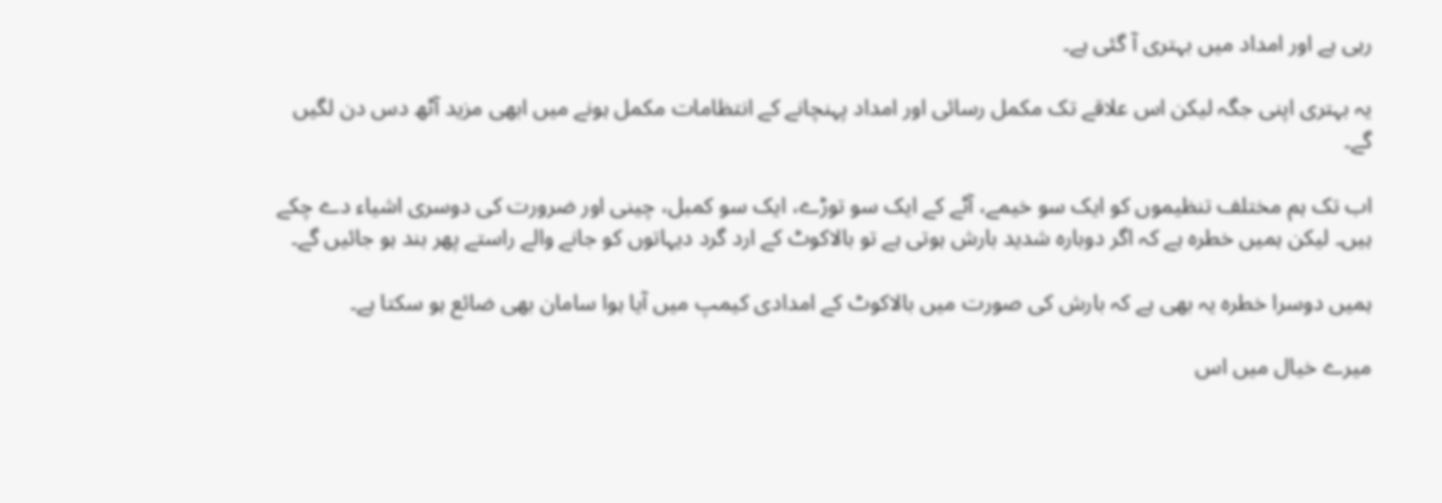رہی ہے اور امداد میں بہتری آ گئی ہے۔

یہ بہتری اپنی جگہ لیکن اس علاقے تک مکمل رسائی اور امداد پہنچانے کے انتظامات مکمل ہونے میں ابھی مزید آٹھ دس دن لگیں گے۔

اب تک ہم مختلف تنظیموں کو ایک سو خیمے، آٹے کے ایک سو توڑے، ایک سو کمبل، چینی اور ضرورت کی دوسری اشیاء دے چکے ہیں۔ لیکن ہمیں خطرہ ہے کہ اگر دوبارہ شدید بارش ہوتی ہے تو بالاکوٹ کے ارد گرد دیہاتوں کو جانے والے راستے پھر بند ہو جائیں گے۔

ہمیں دوسرا خطرہ یہ بھی ہے کہ بارش کی صورت میں بالاکوٹ کے امدادی کیمپ میں آیا ہوا سامان بھی ضائع ہو سکتا ہے۔

میرے خیال میں اس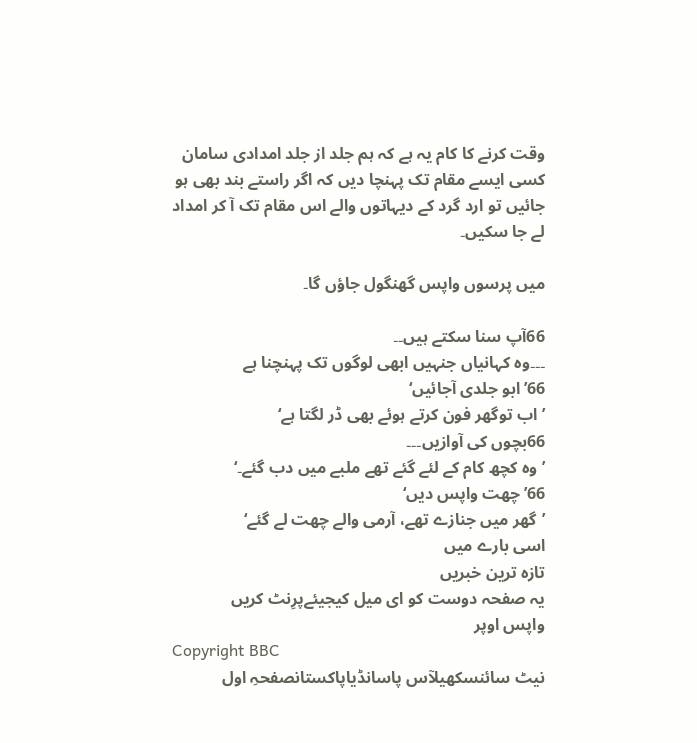وقت کرنے کا کام یہ ہے کہ ہم جلد از جلد امدادی سامان کسی ایسے مقام تک پہنچا دیں کہ اگر راستے بند بھی ہو جائیں تو ارد گرد کے دیہاتوں والے اس مقام تک آ کر امداد لے جا سکیں۔

میں پرسوں واپس گھنگول جاؤں گا۔

66آپ سنا سکتے ہیں۔۔
۔۔۔وہ کہانیاں جنہیں ابھی لوگوں تک پہنچنا ہے
66’ابو جلدی آجائیں‘
’اب توگھر فون کرتے ہوئے بھی ڈر لگتا ہے‘
66بچوں کی آوازیں۔۔۔
’وہ کچھ کام کے لئے گئے تھے ملبے میں دب گئے۔‘
66’چھت واپس دیں‘
’گھر میں جنازے تھے، آرمی والے چھت لے گئے‘
اسی بارے میں
تازہ ترین خبریں
یہ صفحہ دوست کو ای میل کیجیئےپرِنٹ کریں
واپس اوپر
Copyright BBC
نیٹ سائنسکھیلآس پاسانڈیاپاکستانصفحہِ اول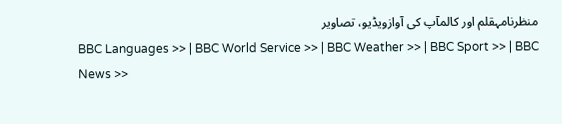منظرنامہقلم اور کالمآپ کی آوازویڈیو، تصاویر
BBC Languages >> | BBC World Service >> | BBC Weather >> | BBC Sport >> | BBC News >>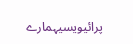پرائیویسیہمارے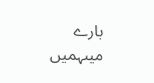بارے میںہمیں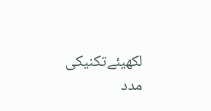لکھیئےتکنیکی مدد